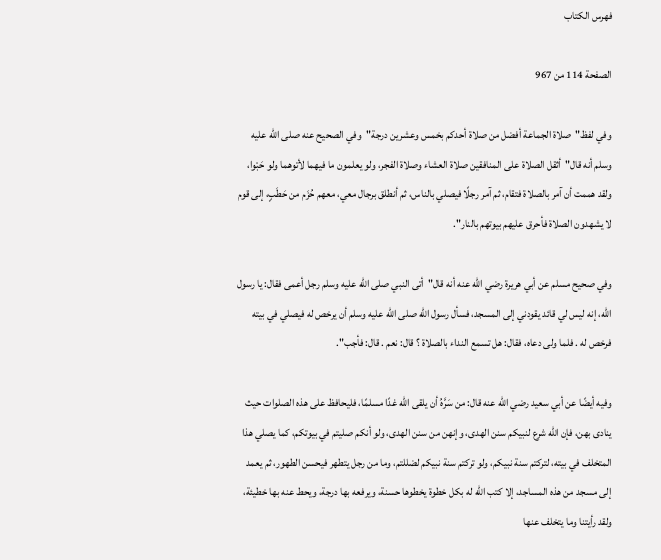فهرس الكتاب

الصفحة 114 من 967

وفي لفظ"صلاة الجماعة أفضل من صلاة أحدكم بخمس وعشرين درجة"وفي الصحيح عنه صلى الله عليه وسلم أنه قال"أثقل الصلاة على المنافقين صلاة العشاء وصلاة الفجر، ولو يعلمون ما فيهما لأتوهما ولو حَبْوا، ولقد هممت أن آمر بالصلاة فتقام، ثم آمر رجلًا فيصلي بالناس، ثم أنطلق برجال معي، معهم حُزَم من حَطَبٍ، إلى قوم لا يشهدون الصلاة فأحرق عليهم بيوتهم بالنار".

وفي صحيح مسلم عن أبي هريرة رضي اللّه عنه أنه قال"أتى النبي صلى الله عليه وسلم رجل أعمى فقال: يا رسول اللّه، إنه ليس لي قائد يقودني إلى المسجد، فسأل رسول اللّه صلى الله عليه وسلم أن يرخص له فيصلي في بيته فرخص له . فلما ولى دعاه، فقال: هل تسمع النداء بالصلاة ؟ قال: نعم . قال: فأجب".

وفيه أيضًا عن أبي سعيد رضي اللّه عنه قال: من سَرَّهُ أن يلقى اللّه غدًا مسلمًا، فليحافظ على هذه الصلوات حيث ينادى بهن، فإن اللّه شرع لنبيكم سنن الهدى، وإنهن من سنن الهدى، ولو أنكم صليتم في بيوتكم، كما يصلي هذا المتخلف في بيته، لتركتم سنة نبيكم، ولو تركتم سنة نبيكم لضللتم، وما من رجل يتطهر فيحسن الطهور، ثم يعمد إلى مسجد من هذه المساجد، إلا كتب اللّه له بكل خطوة يخطوها حسنة، ويرفعه بها درجة، ويحط عنه بها خطيئة، ولقد رأيتنا وما يتخلف عنها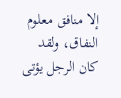إلا منافق معلوم النفاق، ولقد كان الرجل يؤتى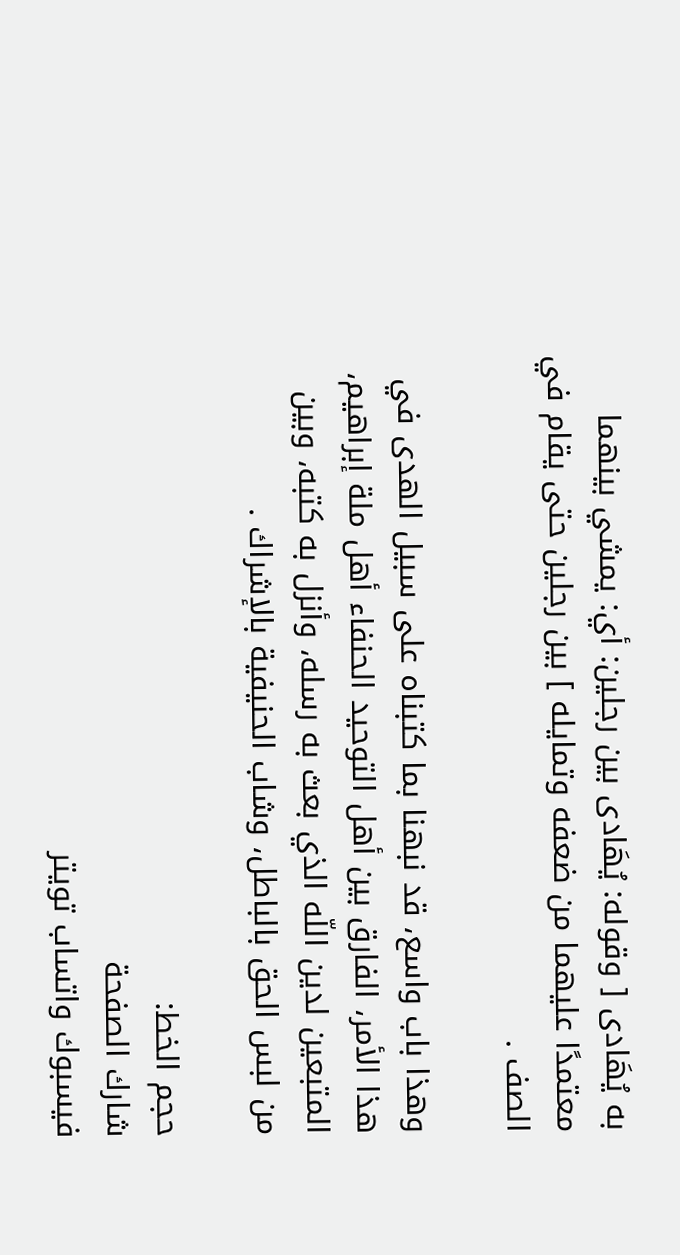به يُهَادى [ وقوله: يُهَادى بين رجلين: أي: يمشي بينهما معتمدًا عليهما من ضعفه وتمايله ] بين رجلين حتى يقام في الصف .

وهذا باب واسع، قد نبهنا بما كتبناه على سبيل الهدى في هذا الأمر، الفارق بين أهل التوحيد الحنفاء أهل ملة إبراهيم، المتبعين لدين اللّه الذي بعث به رسله، وأنزل به كتبه، وبين من لبس الحق بالباطل، وشاب الحنيفية بالإشراك .

حجم الخط:
شارك الصفحة
فيسبوك واتساب تويتر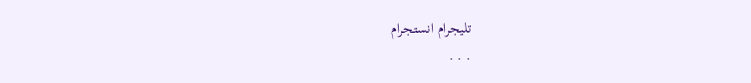تليجرام انستجرام
. . .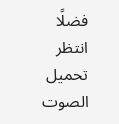فضلًا انتظر تحميل الصوت